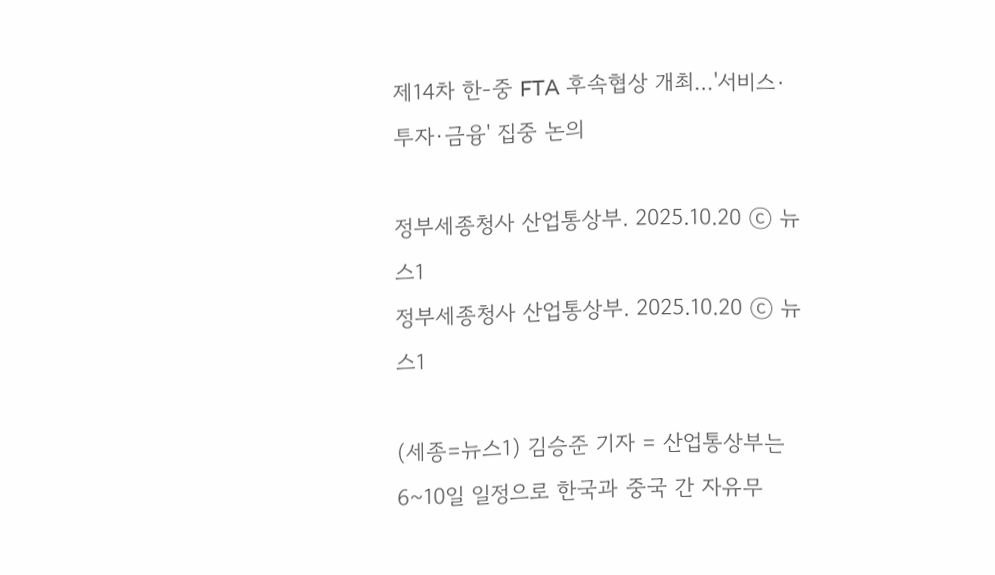제14차 한-중 FTA 후속협상 개최…'서비스·투자·금융' 집중 논의

정부세종청사 산업통상부. 2025.10.20 ⓒ 뉴스1
정부세종청사 산업통상부. 2025.10.20 ⓒ 뉴스1

(세종=뉴스1) 김승준 기자 = 산업통상부는 6~10일 일정으로 한국과 중국 간 자유무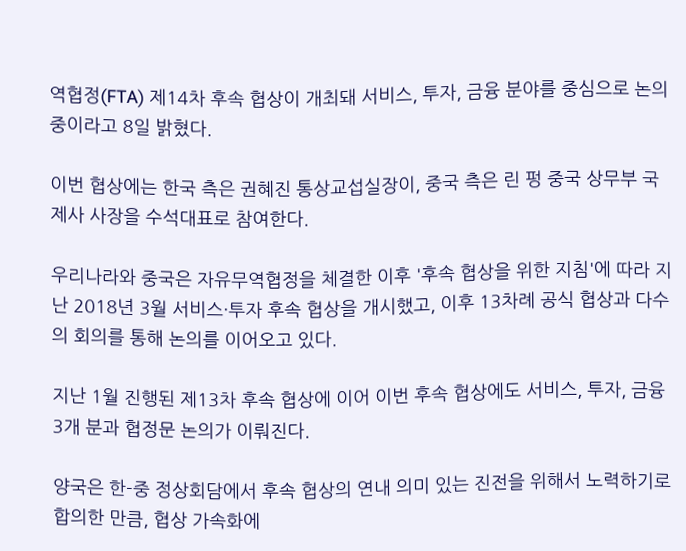역협정(FTA) 제14차 후속 협상이 개최돼 서비스, 투자, 금융 분야를 중심으로 논의 중이라고 8일 밝혔다.

이번 협상에는 한국 측은 권혜진 통상교섭실장이, 중국 측은 린 펑 중국 상무부 국제사 사장을 수석대표로 참여한다.

우리나라와 중국은 자유무역협정을 체결한 이후 '후속 협상을 위한 지침'에 따라 지난 2018년 3월 서비스·투자 후속 협상을 개시했고, 이후 13차례 공식 협상과 다수의 회의를 통해 논의를 이어오고 있다.

지난 1월 진행된 제13차 후속 협상에 이어 이번 후속 협상에도 서비스, 투자, 금융 3개 분과 협정문 논의가 이뤄진다.

양국은 한-중 정상회담에서 후속 협상의 연내 의미 있는 진전을 위해서 노력하기로 합의한 만큼, 협상 가속화에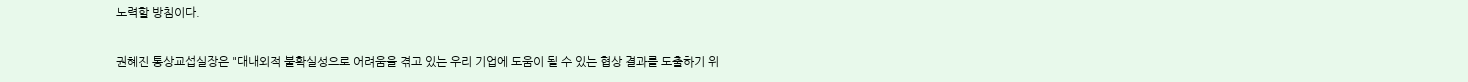노력할 방침이다.

권혜진 통상교섭실장은 "대내외적 불확실성으로 어려움을 겪고 있는 우리 기업에 도움이 될 수 있는 협상 결과를 도출하기 위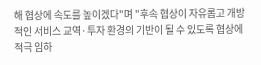해 협상에 속도를 높이겠다"며 "후속 협상이 자유롭고 개방적인 서비스 교역·투자 환경의 기반이 될 수 있도록 협상에 적극 임하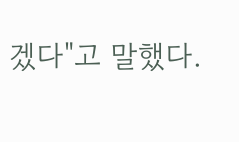겠다"고 말했다.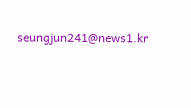seungjun241@news1.kr